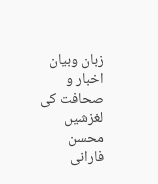زبان وبیان
اخبار و صحافت کی لغزشیں
محسن فارانی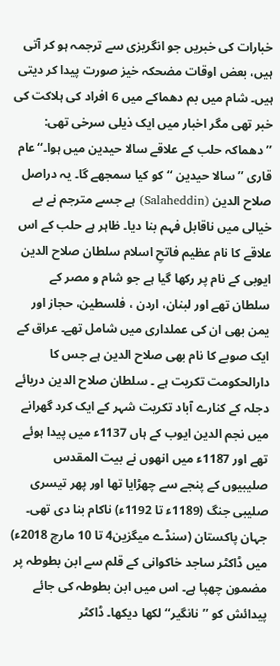خبارات کی خبریں جو انگریزی سے ترجمہ ہو کر آتی ہیں، بعض اوقات مضحکہ خیز صورت پیدا کر دیتی ہیں۔ شام میں بم دھماکے میں 6 افراد کی ہلاکت کی خبر تھی مگر اخبار میں ایک ذیلی سرخی تھی: ’’دھماکہ حلب کے علاقے سالا حیدین میں ہوا۔‘‘عام قاری ’’سالا حیدین ‘‘ کو کیا سمجھے گا۔ یہ دراصل صلاح الدین (Salaheddin) ہے جسے مترجم نے بے خیالی میں ناقابل فہم بنا دیا۔ ظاہر ہے حلب کے اس علاقے کا نام عظیم فاتحِ اسلام سلطان صلاح الدین ایوبی کے نام پر رکھا گیا ہے جو شام و مصر کے سلطان تھے اور لبنان، اردن ، فلسطین، حجاز اور یمن بھی ان کی عملداری میں شامل تھے۔ عراق کے ایک صوبے کا نام بھی صلاح الدین ہے جس کا دارالحکومت تکریت ہے ۔ سلطان صلاح الدین دریائے دجلہ کے کنارے آباد تکریت شہر کے ایک کرد گھرانے میں نجم الدین ایوب کے ہاں 1137ء میں پیدا ہوئے تھے اور 1187ء میں انھوں نے بیت المقدس صلیبیوں کے پنجے سے چھڑایا تھا اور پھر تیسری صلیبی جنگ (1189ء تا 1192ء) ناکام بنا دی تھی۔
جہان پاکستان (سنڈے میگزین4 تا 10 مارچ 2018ء) میں ڈاکٹر ساجد خاکوانی کے قلم سے ابن بطوطہ پر مضمون چھپا ہے۔ اس میں ابن بطوطہ کی جائے پیدائش کو ’’نانگیر‘‘ لکھا دیکھا۔ ڈاکٹر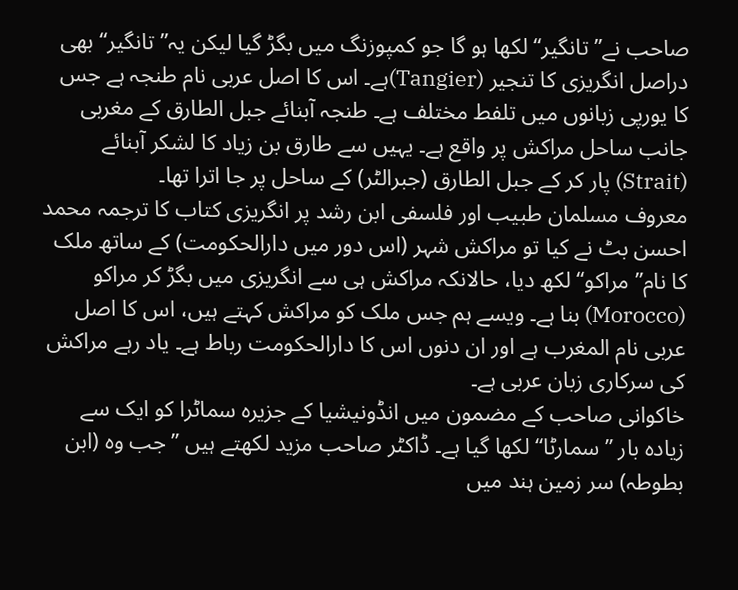صاحب نے’’ تانگیر‘‘ لکھا ہو گا جو کمپوزنگ میں بگڑ گیا لیکن یہ’’ تانگیر‘‘ بھی دراصل انگریزی کا تنجیر (Tangier)ہے۔ اس کا اصل عربی نام طنجہ ہے جس کا یورپی زبانوں میں تلفط مختلف ہے۔ طنجہ آبنائے جبل الطارق کے مغربی جانب ساحل مراکش پر واقع ہے۔ یہیں سے طارق بن زیاد کا لشکر آبنائے (Strait) پار کر کے جبل الطارق (جبرالٹر) کے ساحل پر جا اترا تھا۔
معروف مسلمان طبیب اور فلسفی ابن رشد پر انگریزی کتاب کا ترجمہ محمد احسن بٹ نے کیا تو مراکش شہر (اس دور میں دارالحکومت) کے ساتھ ملک کا نام’’ مراکو‘‘ لکھ دیا، حالانکہ مراکش ہی سے انگریزی میں بگڑ کر مراکو (Morocco) بنا ہے۔ ویسے ہم جس ملک کو مراکش کہتے ہیں، اس کا اصل عربی نام المغرب ہے اور ان دنوں اس کا دارالحکومت رباط ہے۔ یاد رہے مراکش کی سرکاری زبان عربی ہے۔
خاکوانی صاحب کے مضمون میں انڈونیشیا کے جزیرہ سماٹرا کو ایک سے زیادہ بار ’’سمارٹا‘‘ لکھا گیا ہے۔ ڈاکٹر صاحب مزید لکھتے ہیں ’’جب وہ (ابن بطوطہ) سر زمین ہند میں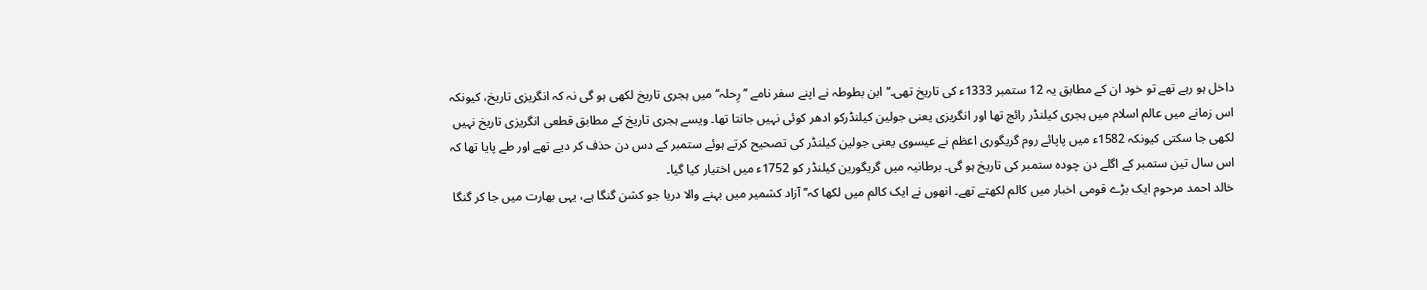داخل ہو رہے تھے تو خود ان کے مطابق یہ 12 ستمبر 1333ء کی تاریخ تھی۔‘‘ ابن بطوطہ نے اپنے سفر نامے ’’رِحلہ‘‘ میں ہجری تاریخ لکھی ہو گی نہ کہ انگریزی تاریخ، کیونکہ اس زمانے میں عالم اسلام میں ہجری کیلنڈر رائج تھا اور انگریزی یعنی جولین کیلنڈرکو ادھر کوئی نہیں جانتا تھا۔ ویسے ہجری تاریخ کے مطابق قطعی انگریزی تاریخ نہیں لکھی جا سکتی کیونکہ 1582ء میں پاپائے روم گریگوری اعظم نے عیسوی یعنی جولین کیلنڈر کی تصحیح کرتے ہوئے ستمبر کے دس دن حذف کر دیے تھے اور طے پایا تھا کہ اس سال تین ستمبر کے اگلے دن چودہ ستمبر کی تاریخ ہو گی۔ برطانیہ میں گریگورین کیلنڈر کو 1752ء میں اختیار کیا گیا۔
خالد احمد مرحوم ایک بڑے قومی اخبار میں کالم لکھتے تھے۔ انھوں نے ایک کالم میں لکھا کہ’’ آزاد کشمیر میں بہنے والا دریا جو کشن گنگا ہے، یہی بھارت میں جا کر گنگا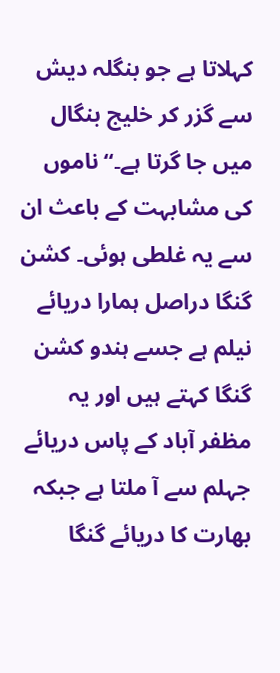کہلاتا ہے جو بنگلہ دیش سے گزر کر خلیج بنگال میں جا گرتا ہے۔‘‘ ناموں کی مشابہت کے باعث ان سے یہ غلطی ہوئی۔ کشن گنگا دراصل ہمارا دریائے نیلم ہے جسے ہندو کشن گنگا کہتے ہیں اور یہ مظفر آباد کے پاس دریائے جہلم سے آ ملتا ہے جبکہ بھارت کا دریائے گنگا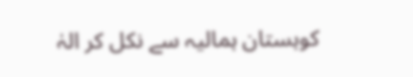کوہستان ہمالیہ سے نکل کر الہٰ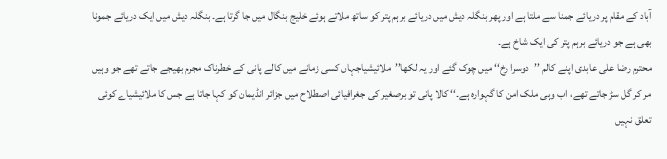آباد کے مقام پر دریائے جمنا سے ملتا ہے اور پھر بنگلہ دیش میں دریائے برہم پتر کو ساتھ ملاتے ہوئے خلیج بنگال میں جا گرتا ہے۔ بنگلہ دیش میں ایک دریائے جمونا بھی ہے جو دریائے برہم پتر کی ایک شاخ ہے۔
محترم رضا علی عابدی اپنے کالم ’’دوسرا رخ‘‘ میں چوک گئے اور یہ لکھا’’ملائیشیاجہاں کسی زمانے میں کالے پانی کے خطرناک مجرم بھیجے جاتے تھے جو وہیں مر کر گل سڑ جاتے تھے، اب وہی ملک امن کا گہوارہ ہے۔‘‘ کالا پانی تو برصغیر کی جغرافیائی اصطلاح میں جزائر انڈیمان کو کہا جاتا ہے جس کا ملائیشیاے کوئی تعلق نہیں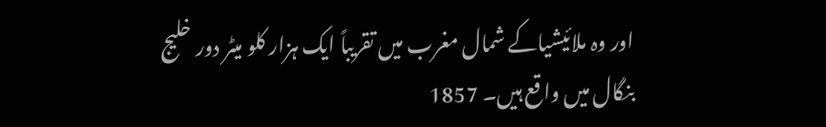اور وہ ملائیشیاکے شمال مغرب میں تقریباً ایک ہزار کلو میٹر دور خلیج بنگال میں واقع ہیں۔ 1857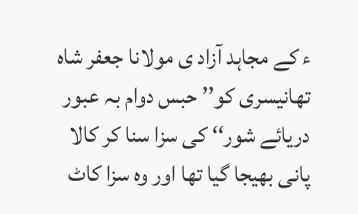ء کے مجاہد آزاد ی مولانا جعفر شاہ تھانیسری کو’’ حبس دوام بہ عبور دریائے شور‘‘ کی سزا سنا کر کالا پانی بھیجا گیا تھا اور وہ سزا کاٹ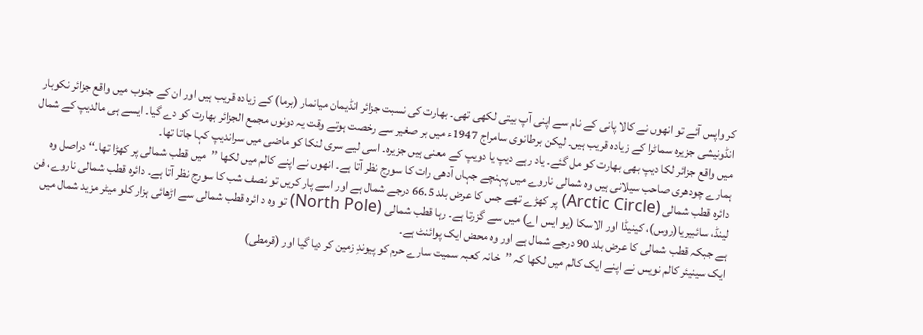کر واپس آئے تو انھوں نے کالا پانی کے نام سے اپنی آپ بیتی لکھی تھی۔ بھارت کی نسبت جزائر انڈیمان میانمار (برما) کے زیادہ قریب ہیں اور ان کے جنوب میں واقع جزائر نکوبار انڈونیشی جزیرہ سماٹرا کے زیادہ قریب ہیں۔ لیکن برطانوی سامراج 1947ء میں بر صغیر سے رخصت ہوتے وقت یہ دونوں مجمع الجزائر بھارت کو دے گیا۔ ایسے ہی مالدیپ کے شمال میں واقع جزائر لکا دیپ بھی بھارت کو مل گئے۔ یاد رہے دیپ یا دویپ کے معنی ہیں جزیرہ۔ اسی لیے سری لنکا کو ماضی میں سراندیپ کہا جاتا تھا۔
ہمارے چودھری صاحب سیلانی ہیں وہ شمالی ناروے میں پہنچے جہاں آدھی رات کا سورج نظر آتا ہے۔ انھوں نے اپنے کالم میں لکھا ’’میں قطب شمالی پر کھڑا تھا۔‘‘ دراصل وہ دائرہ قطب شمالی (Arctic Circle) پر کھڑے تھے جس کا عرض بلد 66.5 درجے شمال ہے اور اسے پار کریں تو نصف شب کا سورج نظر آتا ہے۔ دائرہ قطب شمالی ناروے، فن لینڈ، سائبیریا(روس)، کینیڈا اور الاسکا (یو ایس اے) میں سے گزرتا ہے۔ رہا قطب شمالی (North Pole) تو وہ د ائرہ قطب شمالی سے اڑھائی ہزار کلو میٹر مزید شمال میں ہے جبکہ قطب شمالی کا عرض بلد 90 درجے شمال ہے اور وہ محض ایک پوائنٹ ہے۔
ایک سینیئر کالم نویس نے اپنے ایک کالم میں لکھا کہ ’’خانہ کعبہ سمیت سارے حرم کو پیوندِ زمین کر دیا گیا اور (قرمطی)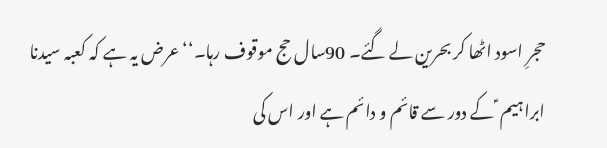حجرِ اسود اٹھا کر بحرین لے گئے۔ 90سال حج موقوف رہا۔‘‘ عرض یہ ہے کہ کعبہ سیدنا ابراہیم ؑ کے دور سے قائم و دائم ہے اور اس کی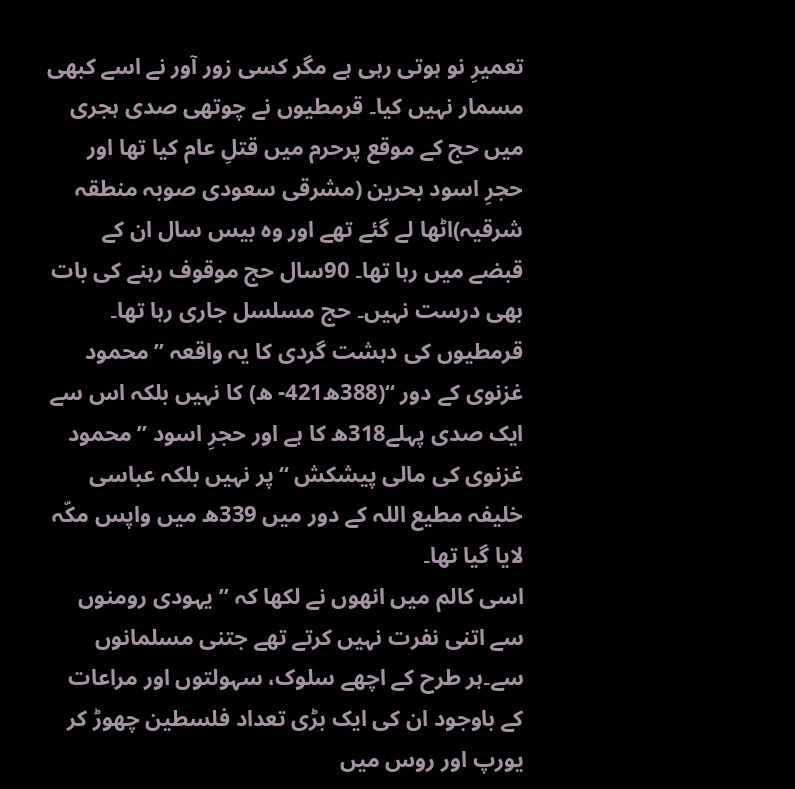تعمیرِ نو ہوتی رہی ہے مگر کسی زور آور نے اسے کبھی مسمار نہیں کیا۔ قرمطیوں نے چوتھی صدی ہجری میں حج کے موقع پرحرم میں قتلِ عام کیا تھا اور حجرِ اسود بحرین (مشرقی سعودی صوبہ منطقہ شرقیہ)اٹھا لے گئے تھے اور وہ بیس سال ان کے قبضے میں رہا تھا۔ 90سال حج موقوف رہنے کی بات بھی درست نہیں۔ حج مسلسل جاری رہا تھا۔ قرمطیوں کی دہشت گردی کا یہ واقعہ ’’محمود غزنوی کے دور ‘‘(388ھ421- ھ) کا نہیں بلکہ اس سے ایک صدی پہلے318ھ کا ہے اور حجرِ اسود ’’محمود غزنوی کی مالی پیشکش ‘‘پر نہیں بلکہ عباسی خلیفہ مطیع اللہ کے دور میں 339ھ میں واپس مکّہ لایا گیا تھا۔
اسی کالم میں انھوں نے لکھا کہ ’’یہودی رومنوں سے اتنی نفرت نہیں کرتے تھے جتنی مسلمانوں سے۔ہر طرح کے اچھے سلوک، سہولتوں اور مراعات کے باوجود ان کی ایک بڑی تعداد فلسطین چھوڑ کر یورپ اور روس میں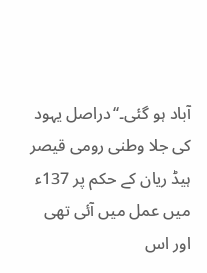آباد ہو گئی۔‘‘دراصل یہود کی جلا وطنی رومی قیصر ہیڈ ریان کے حکم پر 137ء میں عمل میں آئی تھی اور اس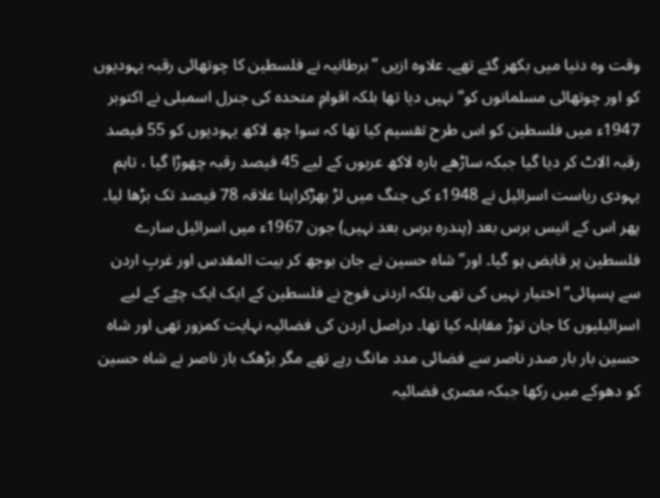وقت وہ دنیا میں بکھر گئے تھے۔ علاوہ ازیں ’’برطانیہ نے فلسطین کا چوتھائی رقبہ یہودیوں کو اور چوتھائی مسلمانوں کو‘‘ نہیں دیا تھا بلکہ اقوامِ متحدہ کی جنرل اسمبلی نے اکتوبر 1947ء میں فلسطین کو اس طرح تقسیم کیا تھا کہ سوا چھ لاکھ یہودیوں کو 55 فیصد رقبہ الاٹ کر دیا گیا جبکہ ساڑھے بارہ لاکھ عربوں کے لیے 45 فیصد رقبہ چھوڑا گیا ، تاہم یہودی ریاست اسرائیل نے 1948ء کی جنگ میں لڑ بھڑکراپنا علاقہ 78 فیصد تک بڑھا لیا۔ پھر اس کے انیس برس بعد (پندرہ برس بعد نہیں) جون 1967ء میں اسرائیل سارے فلسطین پر قابض ہو گیا۔ اور’’ شاہ حسین نے جان بوجھ کر بیت المقدس اور غربِ اردن سے پسپائی‘‘ اختیار نہیں کی تھی بلکہ اردنی فوج نے فلسطین کے ایک ایک چپّے کے لیے اسرائیلیوں کا جان توڑ مقابلہ کیا تھا۔ دراصل اردن کی فضائیہ نہایت کمزور تھی اور شاہ حسین بار بار صدر ناصر سے فضائی مدد مانگ رہے تھے مگر بڑھک باز ناصر نے شاہ حسین کو دھوکے میں رکھا جبکہ مصری فضائیہ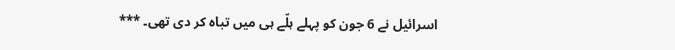اسرائیل نے 6 جون کو پہلے ہلّے ہی میں تباہ کر دی تھی۔ ***